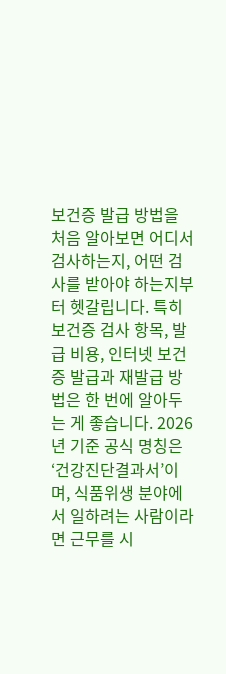보건증 발급 방법을 처음 알아보면 어디서 검사하는지, 어떤 검사를 받아야 하는지부터 헷갈립니다. 특히 보건증 검사 항목, 발급 비용, 인터넷 보건증 발급과 재발급 방법은 한 번에 알아두는 게 좋습니다. 2026년 기준 공식 명칭은 ‘건강진단결과서’이며, 식품위생 분야에서 일하려는 사람이라면 근무를 시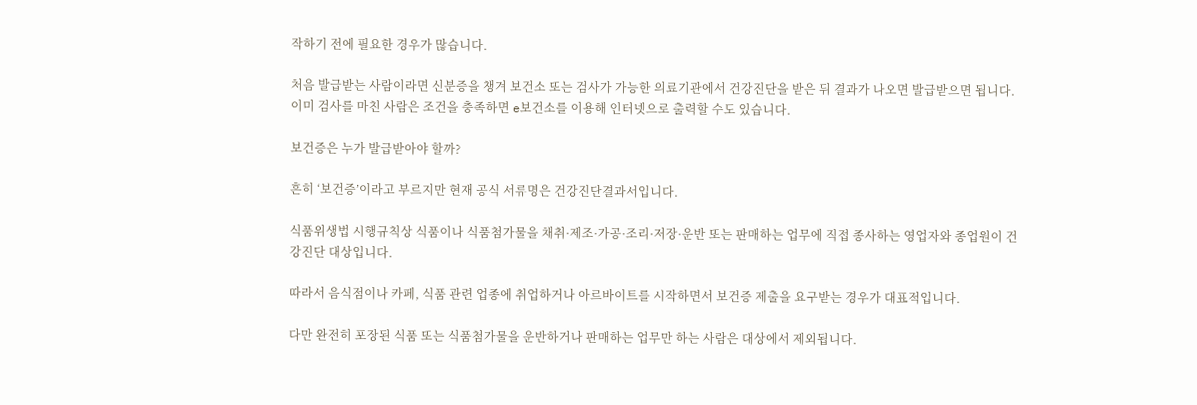작하기 전에 필요한 경우가 많습니다.

처음 발급받는 사람이라면 신분증을 챙겨 보건소 또는 검사가 가능한 의료기관에서 건강진단을 받은 뒤 결과가 나오면 발급받으면 됩니다. 이미 검사를 마친 사람은 조건을 충족하면 e보건소를 이용해 인터넷으로 출력할 수도 있습니다.

보건증은 누가 발급받아야 할까?

흔히 ‘보건증’이라고 부르지만 현재 공식 서류명은 건강진단결과서입니다.

식품위생법 시행규칙상 식품이나 식품첨가물을 채취·제조·가공·조리·저장·운반 또는 판매하는 업무에 직접 종사하는 영업자와 종업원이 건강진단 대상입니다.

따라서 음식점이나 카페, 식품 관련 업종에 취업하거나 아르바이트를 시작하면서 보건증 제출을 요구받는 경우가 대표적입니다.

다만 완전히 포장된 식품 또는 식품첨가물을 운반하거나 판매하는 업무만 하는 사람은 대상에서 제외됩니다.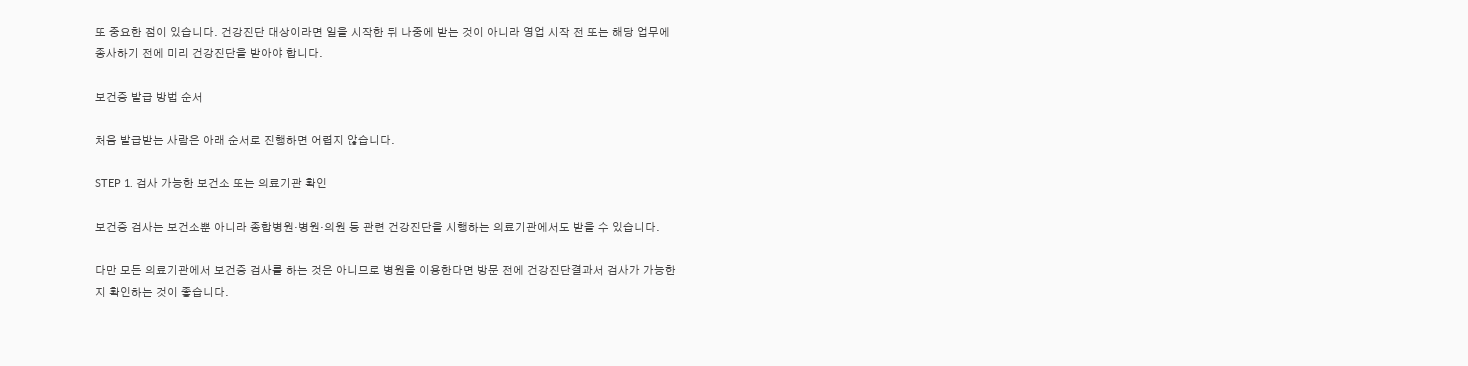또 중요한 점이 있습니다. 건강진단 대상이라면 일을 시작한 뒤 나중에 받는 것이 아니라 영업 시작 전 또는 해당 업무에 종사하기 전에 미리 건강진단을 받아야 합니다.

보건증 발급 방법 순서

처음 발급받는 사람은 아래 순서로 진행하면 어렵지 않습니다.

STEP 1. 검사 가능한 보건소 또는 의료기관 확인

보건증 검사는 보건소뿐 아니라 종합병원·병원·의원 등 관련 건강진단을 시행하는 의료기관에서도 받을 수 있습니다.

다만 모든 의료기관에서 보건증 검사를 하는 것은 아니므로 병원을 이용한다면 방문 전에 건강진단결과서 검사가 가능한지 확인하는 것이 좋습니다.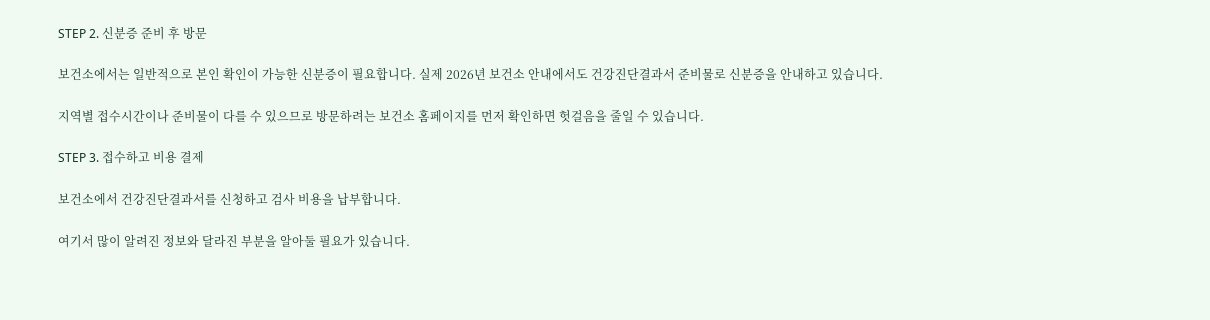STEP 2. 신분증 준비 후 방문

보건소에서는 일반적으로 본인 확인이 가능한 신분증이 필요합니다. 실제 2026년 보건소 안내에서도 건강진단결과서 준비물로 신분증을 안내하고 있습니다.

지역별 접수시간이나 준비물이 다를 수 있으므로 방문하려는 보건소 홈페이지를 먼저 확인하면 헛걸음을 줄일 수 있습니다.

STEP 3. 접수하고 비용 결제

보건소에서 건강진단결과서를 신청하고 검사 비용을 납부합니다.

여기서 많이 알려진 정보와 달라진 부분을 알아둘 필요가 있습니다.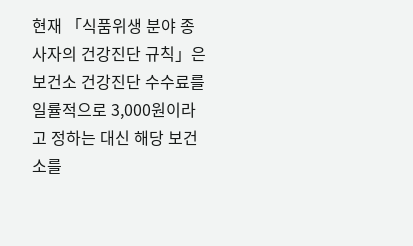현재 「식품위생 분야 종사자의 건강진단 규칙」은 보건소 건강진단 수수료를 일률적으로 3,000원이라고 정하는 대신 해당 보건소를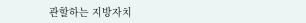관할하는 지방자치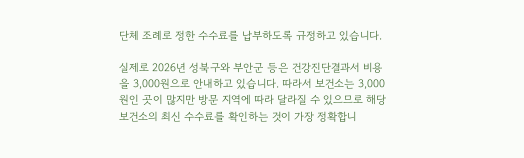단체 조례로 정한 수수료를 납부하도록 규정하고 있습니다.

실제로 2026년 성북구와 부안군 등은 건강진단결과서 비용을 3,000원으로 안내하고 있습니다. 따라서 보건소는 3,000원인 곳이 많지만 방문 지역에 따라 달라질 수 있으므로 해당 보건소의 최신 수수료를 확인하는 것이 가장 정확합니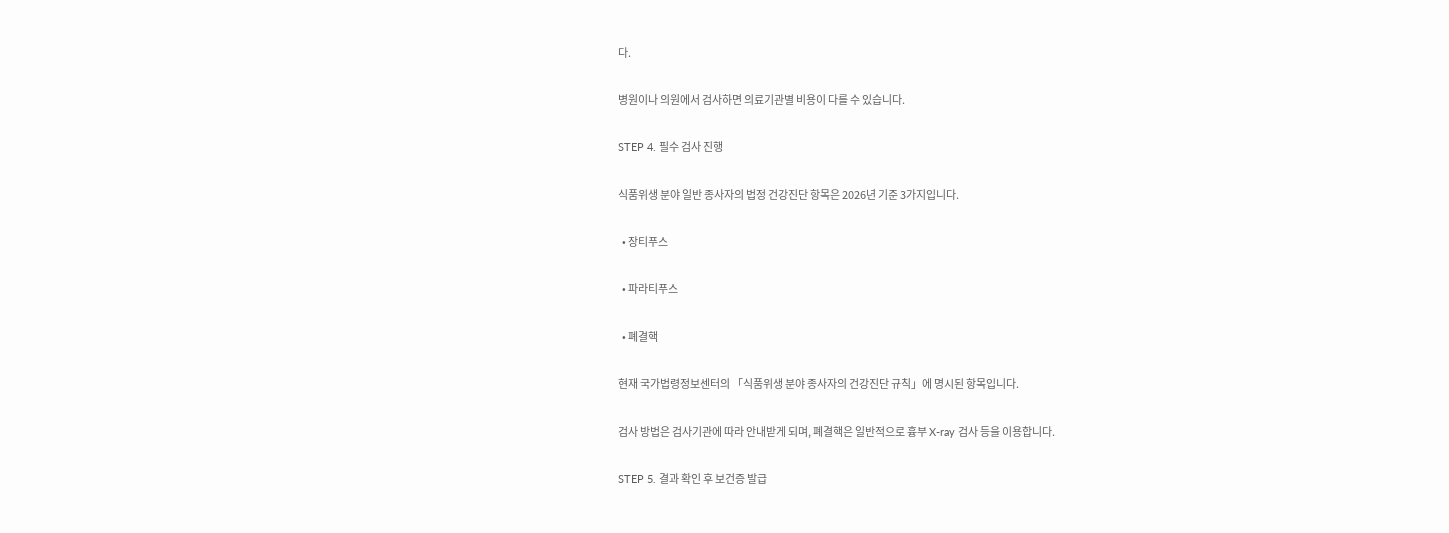다.

병원이나 의원에서 검사하면 의료기관별 비용이 다를 수 있습니다.

STEP 4. 필수 검사 진행

식품위생 분야 일반 종사자의 법정 건강진단 항목은 2026년 기준 3가지입니다.

  • 장티푸스

  • 파라티푸스

  • 폐결핵

현재 국가법령정보센터의 「식품위생 분야 종사자의 건강진단 규칙」에 명시된 항목입니다.

검사 방법은 검사기관에 따라 안내받게 되며, 폐결핵은 일반적으로 흉부 X-ray 검사 등을 이용합니다.

STEP 5. 결과 확인 후 보건증 발급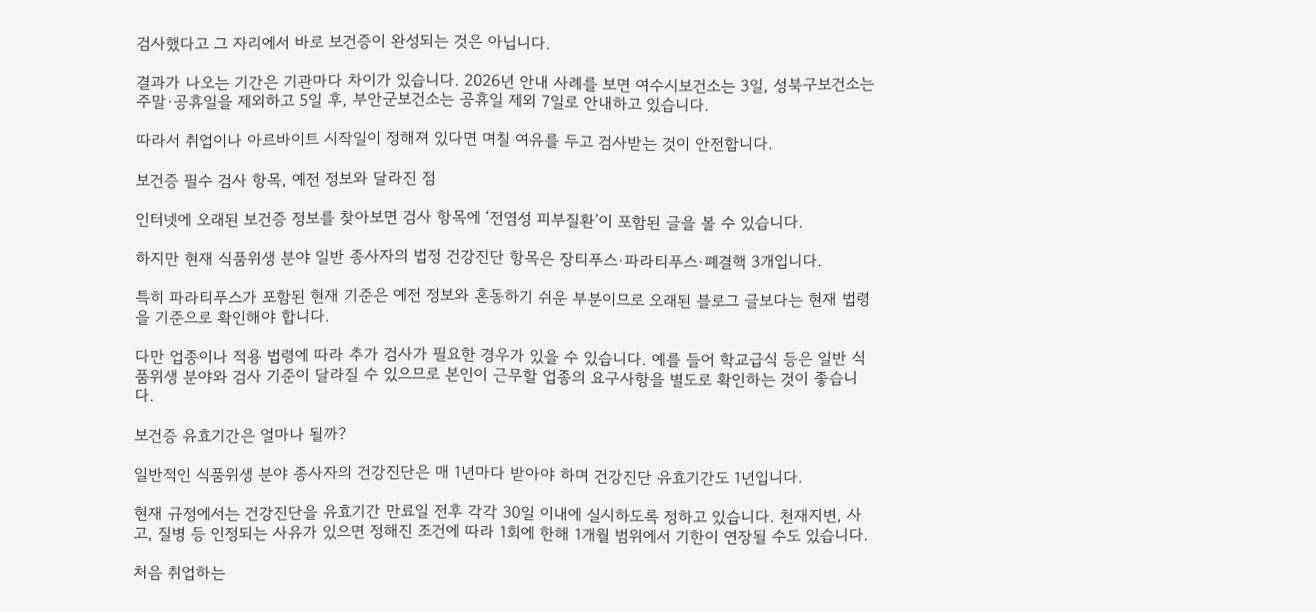검사했다고 그 자리에서 바로 보건증이 완성되는 것은 아닙니다.

결과가 나오는 기간은 기관마다 차이가 있습니다. 2026년 안내 사례를 보면 여수시보건소는 3일, 성북구보건소는 주말·공휴일을 제외하고 5일 후, 부안군보건소는 공휴일 제외 7일로 안내하고 있습니다.

따라서 취업이나 아르바이트 시작일이 정해져 있다면 며칠 여유를 두고 검사받는 것이 안전합니다.

보건증 필수 검사 항목, 예전 정보와 달라진 점

인터넷에 오래된 보건증 정보를 찾아보면 검사 항목에 ‘전염성 피부질환’이 포함된 글을 볼 수 있습니다.

하지만 현재 식품위생 분야 일반 종사자의 법정 건강진단 항목은 장티푸스·파라티푸스·폐결핵 3개입니다.

특히 파라티푸스가 포함된 현재 기준은 예전 정보와 혼동하기 쉬운 부분이므로 오래된 블로그 글보다는 현재 법령을 기준으로 확인해야 합니다.

다만 업종이나 적용 법령에 따라 추가 검사가 필요한 경우가 있을 수 있습니다. 예를 들어 학교급식 등은 일반 식품위생 분야와 검사 기준이 달라질 수 있으므로 본인이 근무할 업종의 요구사항을 별도로 확인하는 것이 좋습니다.

보건증 유효기간은 얼마나 될까?

일반적인 식품위생 분야 종사자의 건강진단은 매 1년마다 받아야 하며 건강진단 유효기간도 1년입니다.

현재 규정에서는 건강진단을 유효기간 만료일 전후 각각 30일 이내에 실시하도록 정하고 있습니다. 천재지변, 사고, 질병 등 인정되는 사유가 있으면 정해진 조건에 따라 1회에 한해 1개월 범위에서 기한이 연장될 수도 있습니다.

처음 취업하는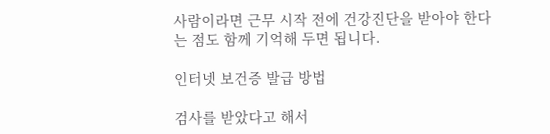사람이라면 근무 시작 전에 건강진단을 받아야 한다는 점도 함께 기억해 두면 됩니다.

인터넷 보건증 발급 방법

검사를 받았다고 해서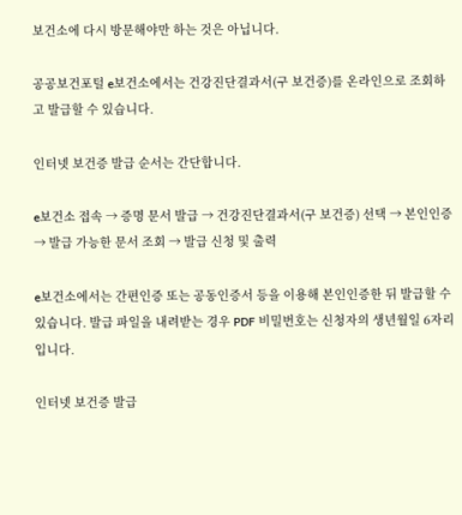보건소에 다시 방문해야만 하는 것은 아닙니다.

공공보건포털 e보건소에서는 건강진단결과서(구 보건증)를 온라인으로 조회하고 발급할 수 있습니다.

인터넷 보건증 발급 순서는 간단합니다.

e보건소 접속 → 증명 문서 발급 → 건강진단결과서(구 보건증) 선택 → 본인인증 → 발급 가능한 문서 조회 → 발급 신청 및 출력

e보건소에서는 간편인증 또는 공동인증서 등을 이용해 본인인증한 뒤 발급할 수 있습니다. 발급 파일을 내려받는 경우 PDF 비밀번호는 신청자의 생년월일 6자리입니다.

인터넷 보건증 발급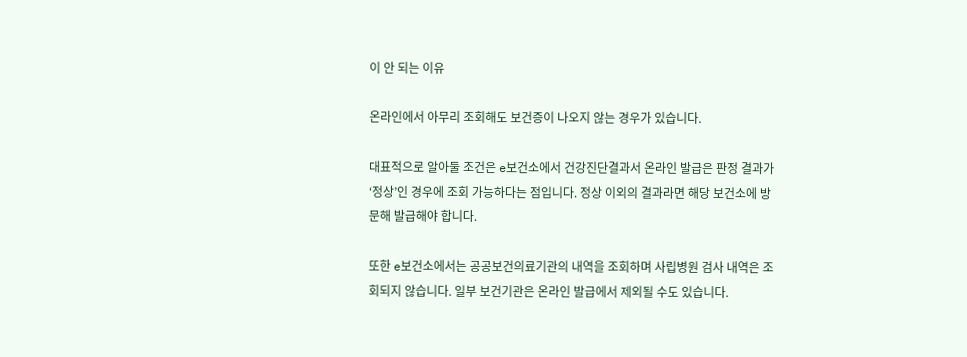이 안 되는 이유

온라인에서 아무리 조회해도 보건증이 나오지 않는 경우가 있습니다.

대표적으로 알아둘 조건은 e보건소에서 건강진단결과서 온라인 발급은 판정 결과가 ‘정상’인 경우에 조회 가능하다는 점입니다. 정상 이외의 결과라면 해당 보건소에 방문해 발급해야 합니다.

또한 e보건소에서는 공공보건의료기관의 내역을 조회하며 사립병원 검사 내역은 조회되지 않습니다. 일부 보건기관은 온라인 발급에서 제외될 수도 있습니다.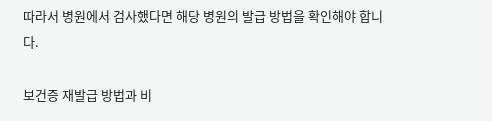따라서 병원에서 검사했다면 해당 병원의 발급 방법을 확인해야 합니다.

보건증 재발급 방법과 비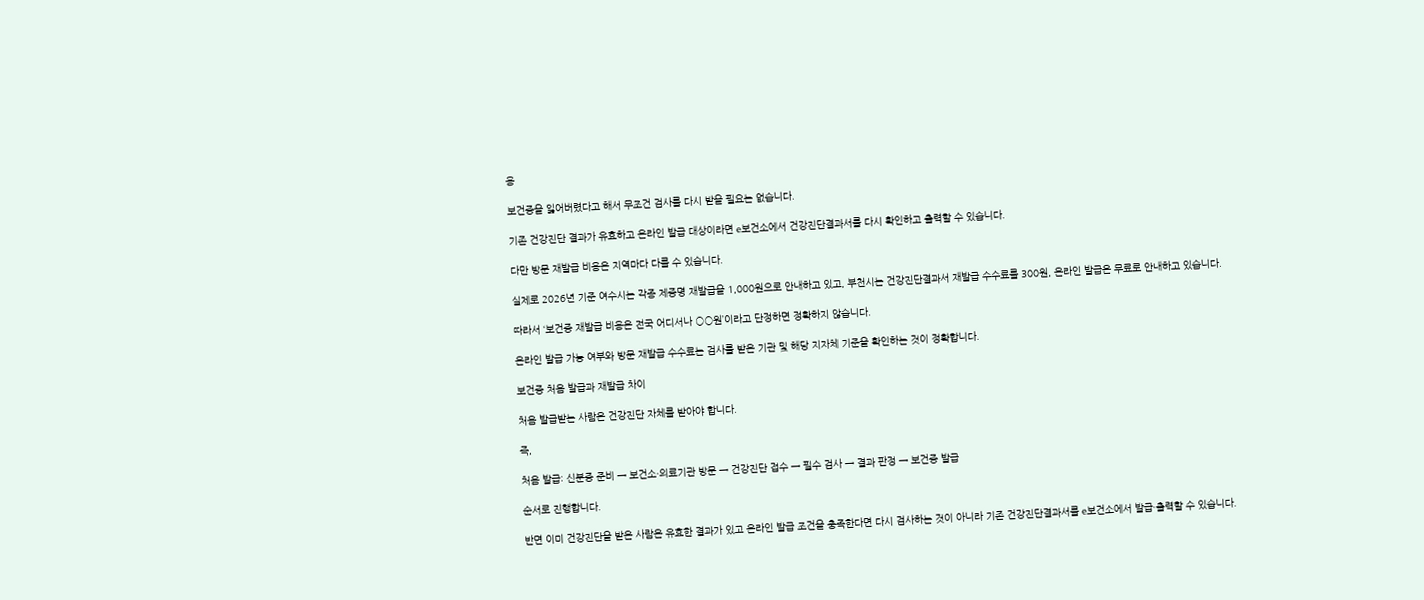용

보건증을 잃어버렸다고 해서 무조건 검사를 다시 받을 필요는 없습니다.

기존 건강진단 결과가 유효하고 온라인 발급 대상이라면 e보건소에서 건강진단결과서를 다시 확인하고 출력할 수 있습니다.

다만 방문 재발급 비용은 지역마다 다를 수 있습니다.

실제로 2026년 기준 여수시는 각종 제증명 재발급을 1,000원으로 안내하고 있고, 부천시는 건강진단결과서 재발급 수수료를 300원, 온라인 발급은 무료로 안내하고 있습니다.

따라서 ‘보건증 재발급 비용은 전국 어디서나 ○○원’이라고 단정하면 정확하지 않습니다.

온라인 발급 가능 여부와 방문 재발급 수수료는 검사를 받은 기관 및 해당 지자체 기준을 확인하는 것이 정확합니다.

보건증 처음 발급과 재발급 차이

처음 발급받는 사람은 건강진단 자체를 받아야 합니다.

즉,

처음 발급: 신분증 준비 → 보건소·의료기관 방문 → 건강진단 접수 → 필수 검사 → 결과 판정 → 보건증 발급

순서로 진행합니다.

반면 이미 건강진단을 받은 사람은 유효한 결과가 있고 온라인 발급 조건을 충족한다면 다시 검사하는 것이 아니라 기존 건강진단결과서를 e보건소에서 발급·출력할 수 있습니다.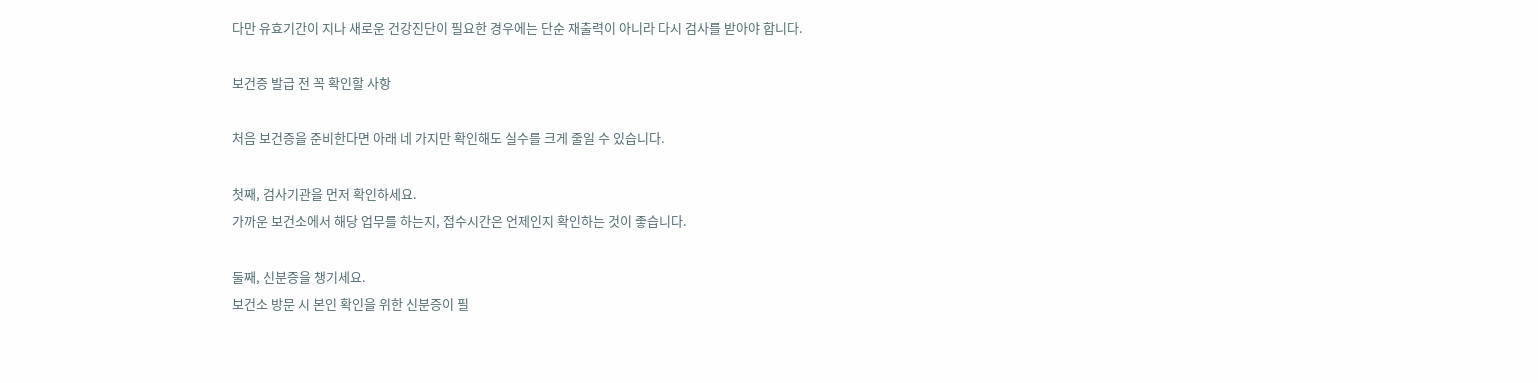다만 유효기간이 지나 새로운 건강진단이 필요한 경우에는 단순 재출력이 아니라 다시 검사를 받아야 합니다.

보건증 발급 전 꼭 확인할 사항

처음 보건증을 준비한다면 아래 네 가지만 확인해도 실수를 크게 줄일 수 있습니다.

첫째, 검사기관을 먼저 확인하세요.
가까운 보건소에서 해당 업무를 하는지, 접수시간은 언제인지 확인하는 것이 좋습니다.

둘째, 신분증을 챙기세요.
보건소 방문 시 본인 확인을 위한 신분증이 필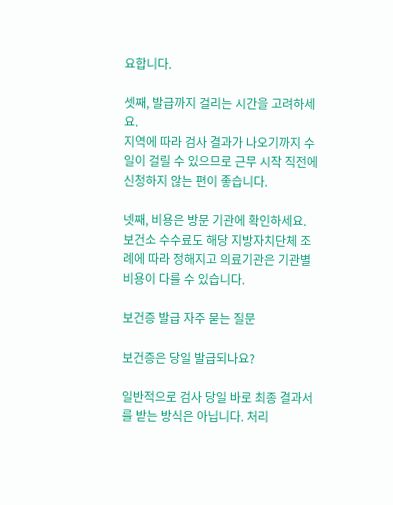요합니다.

셋째, 발급까지 걸리는 시간을 고려하세요.
지역에 따라 검사 결과가 나오기까지 수일이 걸릴 수 있으므로 근무 시작 직전에 신청하지 않는 편이 좋습니다.

넷째, 비용은 방문 기관에 확인하세요.
보건소 수수료도 해당 지방자치단체 조례에 따라 정해지고 의료기관은 기관별 비용이 다를 수 있습니다.

보건증 발급 자주 묻는 질문

보건증은 당일 발급되나요?

일반적으로 검사 당일 바로 최종 결과서를 받는 방식은 아닙니다. 처리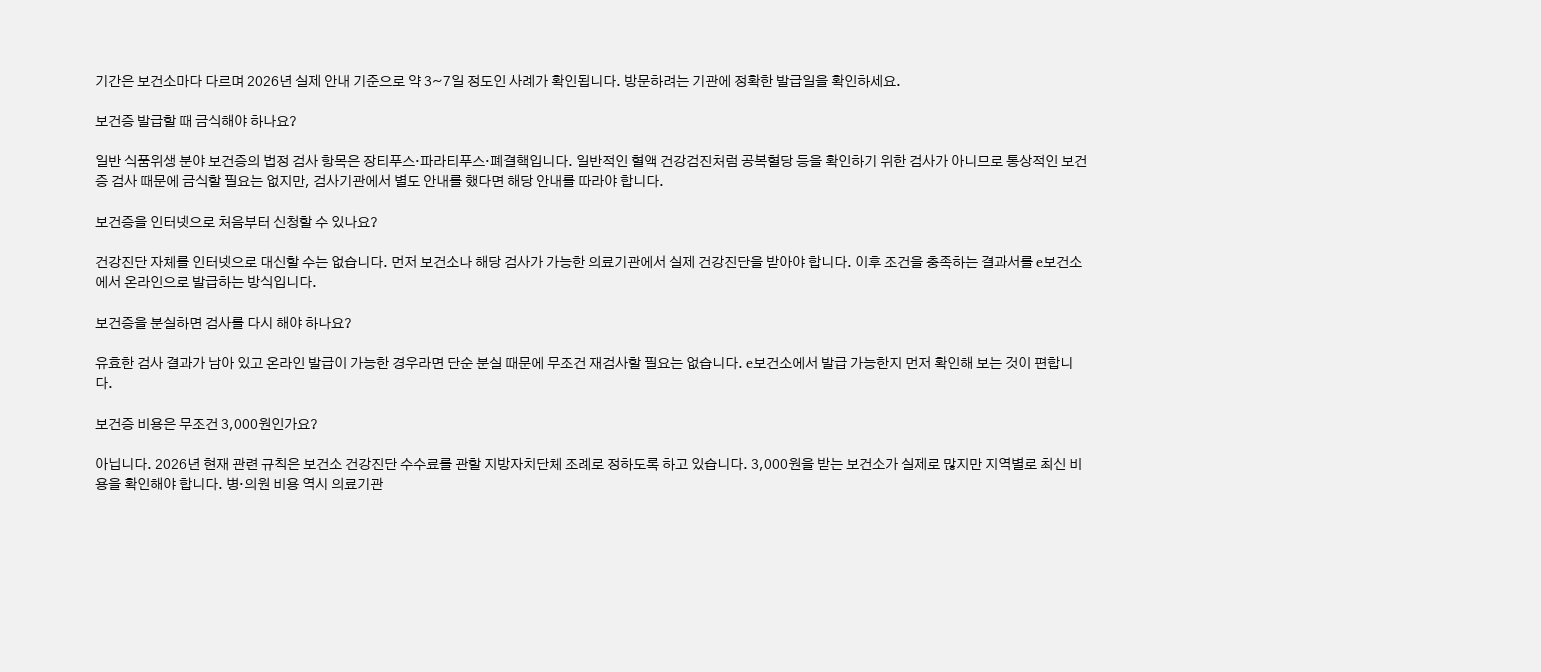기간은 보건소마다 다르며 2026년 실제 안내 기준으로 약 3~7일 정도인 사례가 확인됩니다. 방문하려는 기관에 정확한 발급일을 확인하세요.

보건증 발급할 때 금식해야 하나요?

일반 식품위생 분야 보건증의 법정 검사 항목은 장티푸스·파라티푸스·폐결핵입니다. 일반적인 혈액 건강검진처럼 공복혈당 등을 확인하기 위한 검사가 아니므로 통상적인 보건증 검사 때문에 금식할 필요는 없지만, 검사기관에서 별도 안내를 했다면 해당 안내를 따라야 합니다.

보건증을 인터넷으로 처음부터 신청할 수 있나요?

건강진단 자체를 인터넷으로 대신할 수는 없습니다. 먼저 보건소나 해당 검사가 가능한 의료기관에서 실제 건강진단을 받아야 합니다. 이후 조건을 충족하는 결과서를 e보건소에서 온라인으로 발급하는 방식입니다.

보건증을 분실하면 검사를 다시 해야 하나요?

유효한 검사 결과가 남아 있고 온라인 발급이 가능한 경우라면 단순 분실 때문에 무조건 재검사할 필요는 없습니다. e보건소에서 발급 가능한지 먼저 확인해 보는 것이 편합니다.

보건증 비용은 무조건 3,000원인가요?

아닙니다. 2026년 현재 관련 규칙은 보건소 건강진단 수수료를 관할 지방자치단체 조례로 정하도록 하고 있습니다. 3,000원을 받는 보건소가 실제로 많지만 지역별로 최신 비용을 확인해야 합니다. 병·의원 비용 역시 의료기관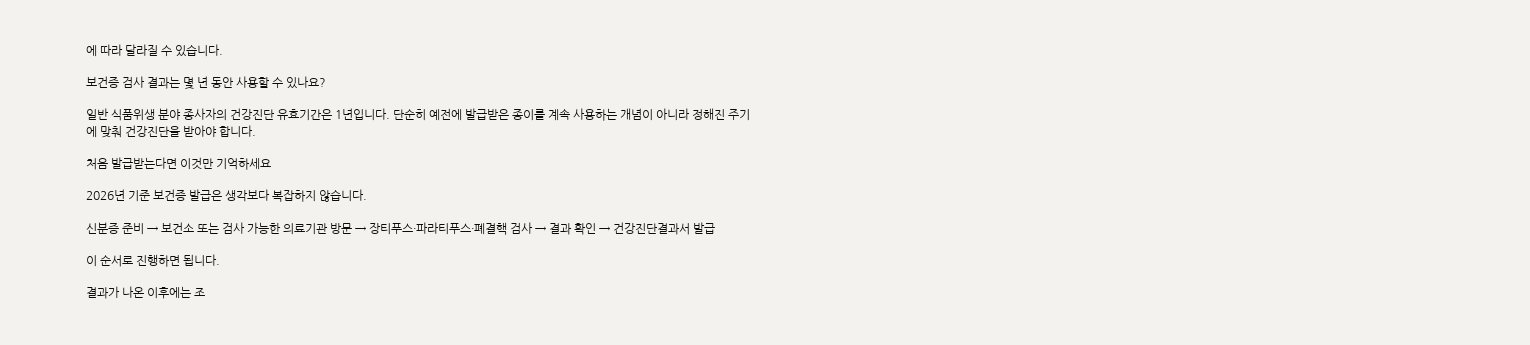에 따라 달라질 수 있습니다.

보건증 검사 결과는 몇 년 동안 사용할 수 있나요?

일반 식품위생 분야 종사자의 건강진단 유효기간은 1년입니다. 단순히 예전에 발급받은 종이를 계속 사용하는 개념이 아니라 정해진 주기에 맞춰 건강진단을 받아야 합니다.

처음 발급받는다면 이것만 기억하세요

2026년 기준 보건증 발급은 생각보다 복잡하지 않습니다.

신분증 준비 → 보건소 또는 검사 가능한 의료기관 방문 → 장티푸스·파라티푸스·폐결핵 검사 → 결과 확인 → 건강진단결과서 발급

이 순서로 진행하면 됩니다.

결과가 나온 이후에는 조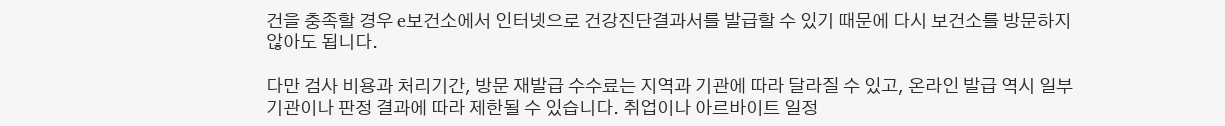건을 충족할 경우 e보건소에서 인터넷으로 건강진단결과서를 발급할 수 있기 때문에 다시 보건소를 방문하지 않아도 됩니다.

다만 검사 비용과 처리기간, 방문 재발급 수수료는 지역과 기관에 따라 달라질 수 있고, 온라인 발급 역시 일부 기관이나 판정 결과에 따라 제한될 수 있습니다. 취업이나 아르바이트 일정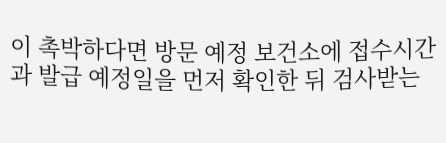이 촉박하다면 방문 예정 보건소에 접수시간과 발급 예정일을 먼저 확인한 뒤 검사받는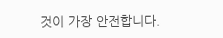것이 가장 안전합니다.